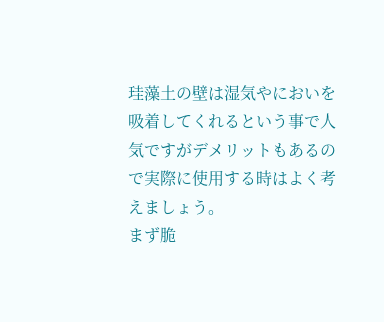珪藻土の壁は湿気やにおいを吸着してくれるという事で人気ですがデメリットもあるので実際に使用する時はよく考えましょう。
まず脆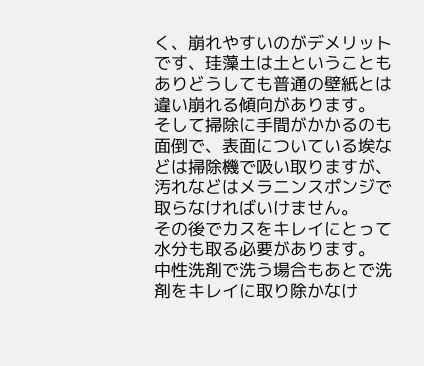く、崩れやすいのがデメリットです、珪藻土は土ということもありどうしても普通の壁紙とは違い崩れる傾向があります。
そして掃除に手間がかかるのも面倒で、表面についている埃などは掃除機で吸い取りますが、汚れなどはメラニンスポンジで取らなければいけません。
その後でカスをキレイにとって水分も取る必要があります。
中性洗剤で洗う場合もあとで洗剤をキレイに取り除かなけ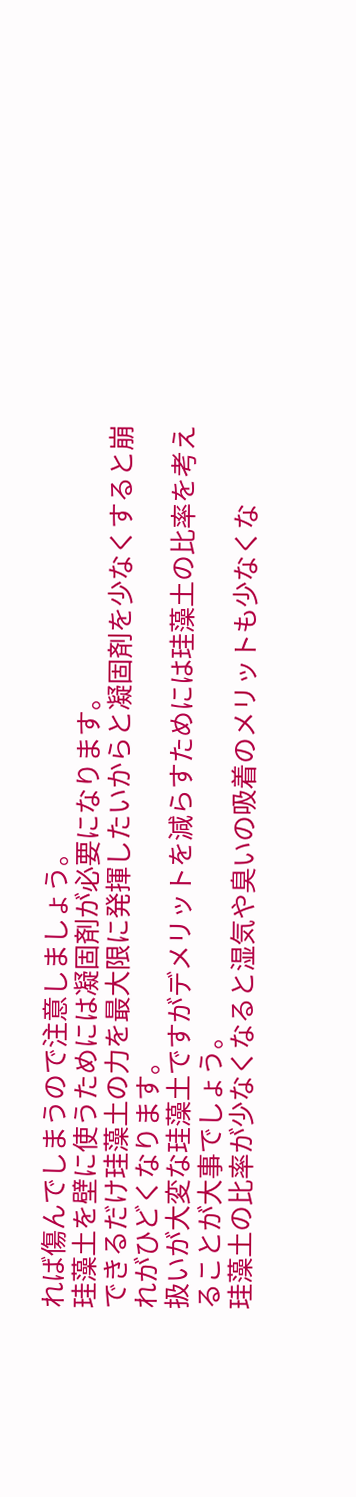れば傷んでしまうので注意しましょう。
珪藻土を壁に使うためには凝固剤が必要になります。
できるだけ珪藻土の力を最大限に発揮したいからと凝固剤を少なくすると崩れがひどくなります。
扱いが大変な珪藻土ですがデメリットを減らすためには珪藻土の比率を考えることが大事でしょう。
珪藻土の比率が少なくなると湿気や臭いの吸着のメリットも少なくな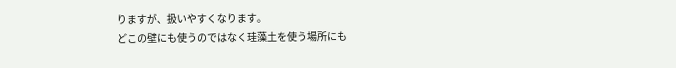りますが、扱いやすくなります。
どこの壁にも使うのではなく珪藻土を使う場所にも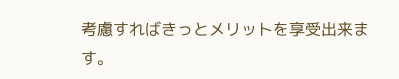考慮すればきっとメリットを享受出来ます。